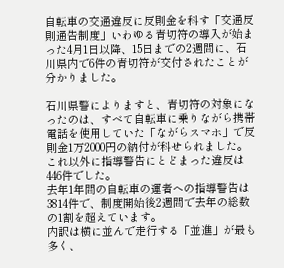自転車の交通違反に反則金を科す「交通反則通告制度」いわゆる青切符の導入が始まった4月1日以降、15日までの2週間に、石川県内で6件の青切符が交付されたことが分かりました。

石川県警によりますと、青切符の対象になったのは、すべて自転車に乗りながら携帯電話を使用していた「ながらスマホ」で反則金1万2000円の納付が科せられました。
これ以外に指導警告にとどまった違反は446件でした。
去年1年間の自転車の運者への指導警告は3814件で、制度開始後2週間で去年の総数の1割を超えています。
内訳は横に並んで走行する「並進」が最も多く、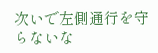次いで左側通行を守らないな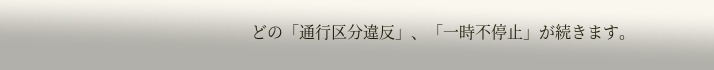どの「通行区分違反」、「一時不停止」が続きます。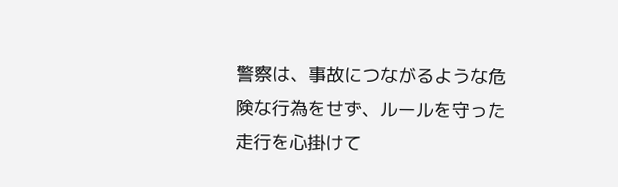警察は、事故につながるような危険な行為をせず、ルールを守った走行を心掛けて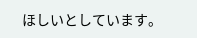ほしいとしています。